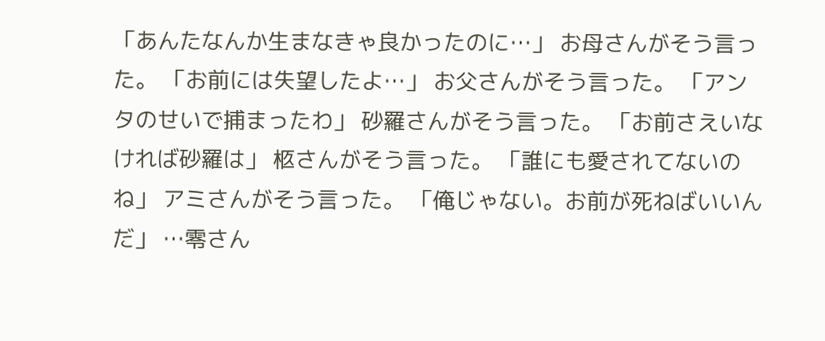「あんたなんか生まなきゃ良かったのに…」 お母さんがそう言った。 「お前には失望したよ…」 お父さんがそう言った。 「アンタのせいで捕まったわ」 砂羅さんがそう言った。 「お前さえいなければ砂羅は」 柩さんがそう言った。 「誰にも愛されてないのね」 アミさんがそう言った。 「俺じゃない。お前が死ねばいいんだ」 …零さん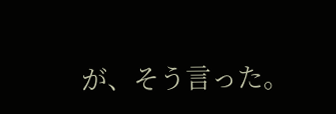が、そう言った。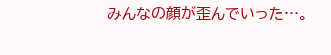みんなの顔が歪んでいった…。